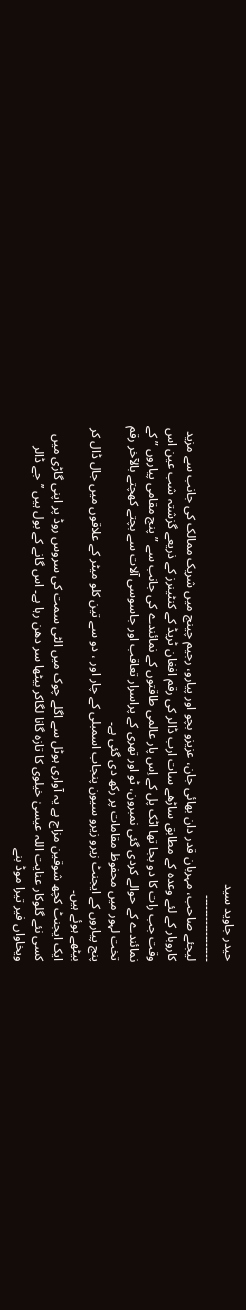حیدر جاوید سید
۔۔۔۔۔۔۔۔۔۔۔۔۔۔۔۔۔۔
لیجئے صاحب، مہربان قدر دان بھائی جان، عزیزو بچو اور پیارو، رجیم چینج میں شریک ممالک کی جانب سے مزید کاروبار کے لئے وعدہ کے مطابق ساڑھے سات ارب ڈالر کی رقم افغان ٹریڈ کے کنٹینرز کے ذریعے گزشتہ شب عین اس وقت جب رات کا دو بجا تھا اٹک پل کے اِس پار عالمی طاقتوں کے نمائندے کی جانب سے ” پنج مقامی پیاروں ” کے نمائندے کے حوالے کردی گئی نمبرون، ٹو اور تھری کے پراسرار تعاقب اور جاسوسی آلات سے بچتے کھچتے بالآخر رقم تخت لہور میں محفوظ مقامات پر رکھ دی گئی ہے۔
پنج پیاروں کے ایجنٹ زیرو زیرو سیون پنجاب اسمبلی کے چار اور ، دو سے تین کلو میٹر کے علاقوں میں جال ڈال کر بیٹھے ہوئے ہیں۔
ایک ایجنٹ کچھ شوقین مزاج ہے یہ آواری ہوٹل سے اگلے چوک میں الٹی سمت کی سروس روڈ پر اپنی گاڑی میں کسی نئے گلوکار عنایت اللہ عیسیٰ خیلوی کا تازہ گانا لگاکر بیٹھا سر دھن رہا ہے۔ اس گانے کے بول ہیں ’’جے ڈالر ویخاواں فیر تیرا موڈ بنے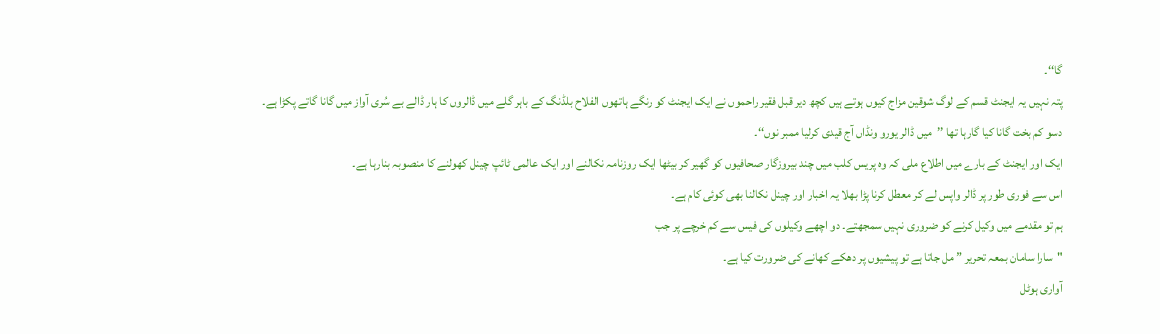گا‘‘۔
پتہ نہیں یہ ایجنٹ قسم کے لوگ شوقین مزاج کیوں ہوتے ہیں کچھ دیر قبل فقیر راحموں نے ایک ایجنٹ کو رنگے ہاتھوں الفلاح بلڈنگ کے باہر گلے میں ڈالروں کا ہار ڈالے بے سُری آواز میں گانا گاتے پکڑا ہے۔
دسو کم بخت گانا کیا گارہا تھا ’’میں ڈالر یورو ونڈاں آج قیدی کرلیا ممبر نوں‘‘۔
ایک اور ایجنٹ کے بارے میں اطلاع ملی کہ وہ پریس کلب میں چند بیروزگار صحافیوں کو گھیر کر بیٹھا ایک روزنامہ نکالنے اور ایک عالمی ٹائپ چینل کھولنے کا منصوبہ بنارہا ہے۔
اس سے فوری طور پر ڈالر واپس لے کر معطل کرنا پڑا بھلا یہ اخبار اور چینل نکالنا بھی کوئی کام ہے۔
ہم تو مقدمے میں وکیل کرنے کو ضروری نہیں سمجھتے۔ دو اچھے وکیلوں کی فیس سے کم خرچے پر جب
"سارا سامان بمعہ تحریر ” مل جاتا ہے تو پیشیوں پر دھکے کھانے کی ضرورت کیا ہے۔
آواری ہوٹل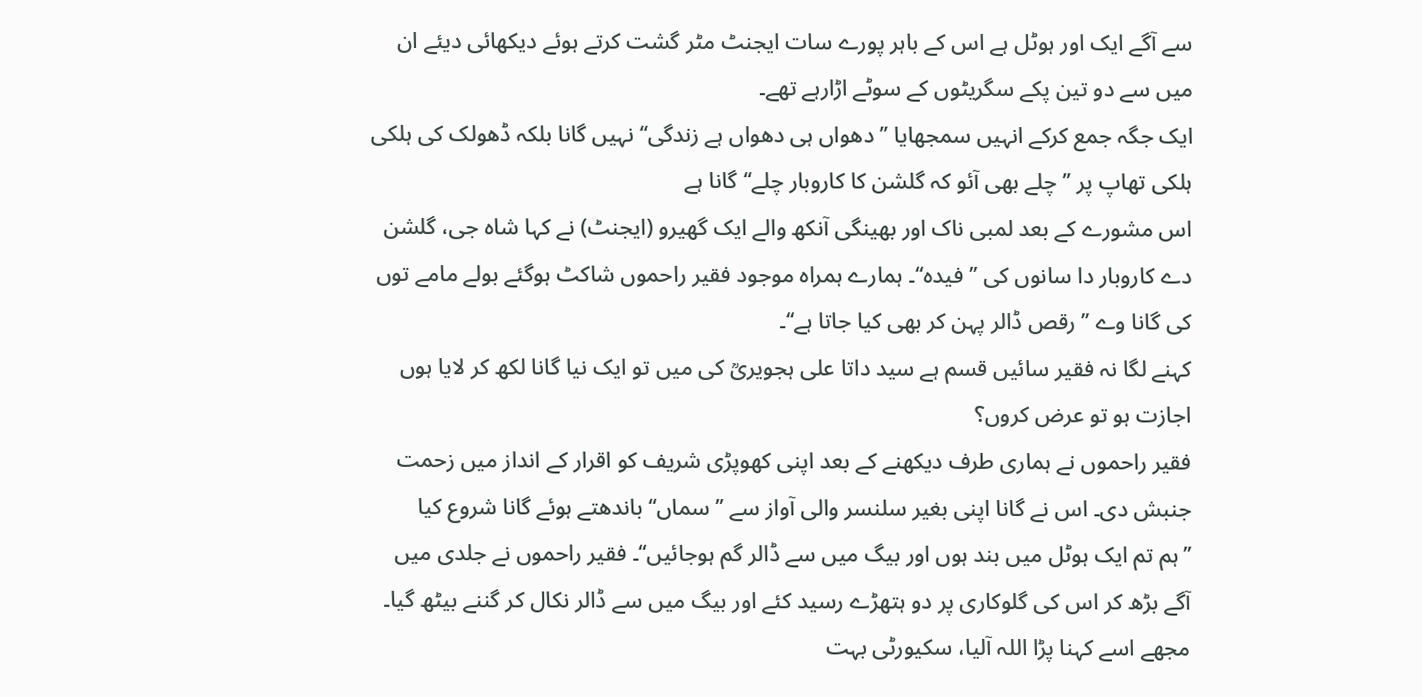سے آگے ایک اور ہوٹل ہے اس کے باہر پورے سات ایجنٹ مٹر گشت کرتے ہوئے دیکھائی دیئے ان میں سے دو تین پکے سگریٹوں کے سوٹے اڑارہے تھے۔
ایک جگہ جمع کرکے انہیں سمجھایا ’’دھواں ہی دھواں ہے زندگی‘‘ نہیں گانا بلکہ ڈھولک کی ہلکی ہلکی تھاپ پر ’’چلے بھی آئو کہ گلشن کا کاروبار چلے‘‘ گانا ہے
اس مشورے کے بعد لمبی ناک اور بھینگی آنکھ والے ایک گھیرو (ایجنٹ) نے کہا شاہ جی، گلشن دے کاروبار دا سانوں کی ’’فیدہ‘‘۔ ہمارے ہمراہ موجود فقیر راحموں شاکٹ ہوگئے بولے مامے توں کی گانا وے ’’رقص ڈالر پہن کر بھی کیا جاتا ہے‘‘۔
کہنے لگا نہ فقیر سائیں قسم ہے سید داتا علی ہجویریؒ کی میں تو ایک نیا گانا لکھ کر لایا ہوں اجازت ہو تو عرض کروں؟
فقیر راحموں نے ہماری طرف دیکھنے کے بعد اپنی کھوپڑی شریف کو اقرار کے انداز میں زحمت جنبش دی۔ اس نے گانا اپنی بغیر سلنسر والی آواز سے ’’سماں‘‘ باندھتے ہوئے گانا شروع کیا
’’ہم تم ایک ہوٹل میں بند ہوں اور بیگ میں سے ڈالر گم ہوجائیں‘‘۔ فقیر راحموں نے جلدی میں آگے بڑھ کر اس کی گلوکاری پر دو ہتھڑے رسید کئے اور بیگ میں سے ڈالر نکال کر گننے بیٹھ گیا۔ مجھے اسے کہنا پڑا اللہ آلیا، سکیورٹی بہت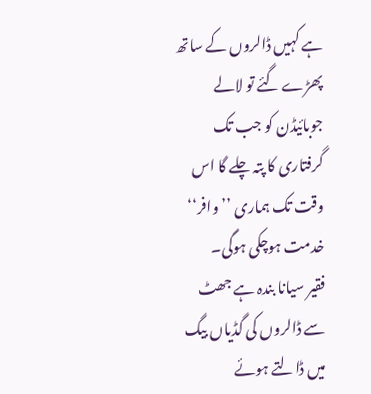ہے کہیں ڈالروں کے ساتھ پھڑے گئے تو لالے جوبائیڈن کو جب تک گرفتاری کا پتہ چلے گا اس وقت تک ہماری ’’وافر‘‘ خدمت ہوچکی ہوگی۔
فقیر سیانا بندہ ہے جھٹ سے ڈالروں کی گڈیاں بیگ میں ڈالتے ہوئے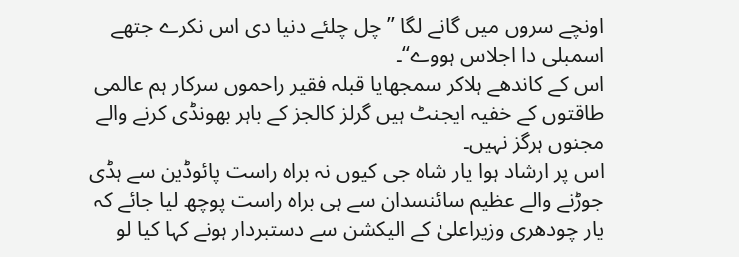اونچے سروں میں گانے لگا ’’چل چلئے دنیا دی اس نکرے جتھے اسمبلی دا اجلاس ہووے‘‘۔
اس کے کاندھے ہلاکر سمجھایا قبلہ فقیر راحموں سرکار ہم عالمی طاقتوں کے خفیہ ایجنٹ ہیں گرلز کالجز کے باہر بھونڈی کرنے والے مجنوں ہرگز نہیں۔
اس پر ارشاد ہوا یار شاہ جی کیوں نہ براہ راست پائوڈین سے ہڈی جوڑنے والے عظیم سائنسدان سے ہی براہ راست پوچھ لیا جائے کہ یار چودھری وزیراعلیٰ کے الیکشن سے دستبردار ہونے کہا کیا لو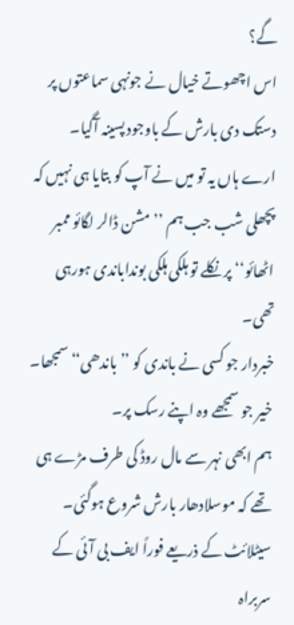گے؟
اس اچھوتے خیال نے جونہی سماعتوں پر دستک دی بارش کے باوجود پسینہ آگیا۔
ارے ہاں یہ تو میں نے آپ کو بتایا ہی نہیں کہ پچھلی شب جب ہم ’’مشن ڈالر لگائو ممبر اٹھائو‘‘ پر نکلے تو ہلکی ہلکی بونداباندی ہورہی تھی۔
خبردار جو کسی نے باندی کو ’’باندھی‘‘ سمجھا۔ خیر جو سمجھے وہ اپنے رسک پر۔
ہم ابھی نہر سے مال روڈ کی طرف مڑے ہی تھے کہ موسلادھار بارش شروع ہوگئی۔ سیٹلائٹ کے ذریعے فوراً ایف بی آئی کے سربراہ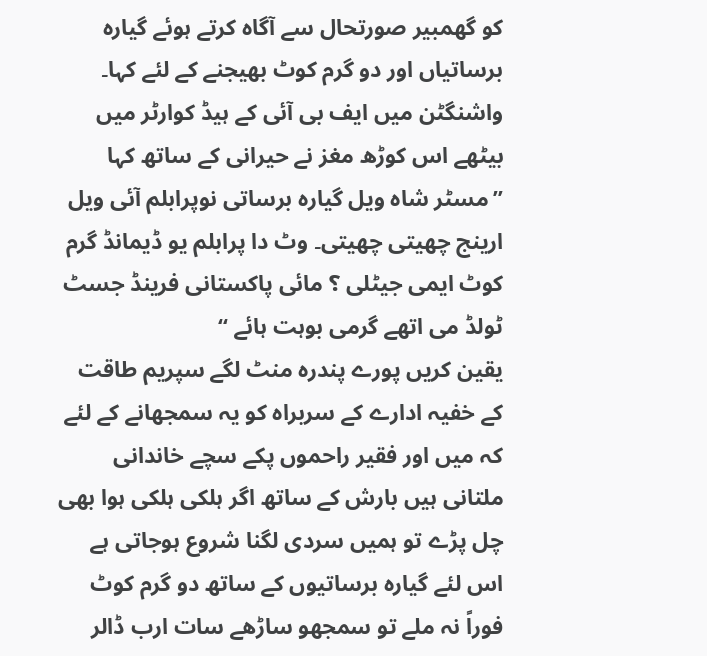کو گھمبیر صورتحال سے آگاہ کرتے ہوئے گیارہ برساتیاں اور دو گرم کوٹ بھیجنے کے لئے کہا۔
واشنگٹن میں ایف بی آئی کے ہیڈ کوارٹر میں بیٹھے اس کوڑھ مغز نے حیرانی کے ساتھ کہا
’’مسٹر شاہ ویل گیارہ برساتی نوپرابلم آئی ویل ارینج چھیتی چھیتی۔ وٹ دا پرابلم یو ڈیمانڈ گرم کوٹ ایمی جیٹلی ؟ مائی پاکستانی فرینڈ جسٹ ٹولڈ می اتھے گرمی بوہت ہائے ‘‘
یقین کریں پورے پندرہ منٹ لگے سپریم طاقت کے خفیہ ادارے کے سربراہ کو یہ سمجھانے کے لئے کہ میں اور فقیر راحموں پکے سچے خاندانی ملتانی ہیں بارش کے ساتھ اگر ہلکی ہلکی ہوا بھی چل پڑے تو ہمیں سردی لگنا شروع ہوجاتی ہے اس لئے گیارہ برساتیوں کے ساتھ دو گرم کوٹ فوراً نہ ملے تو سمجھو ساڑھے سات ارب ڈالر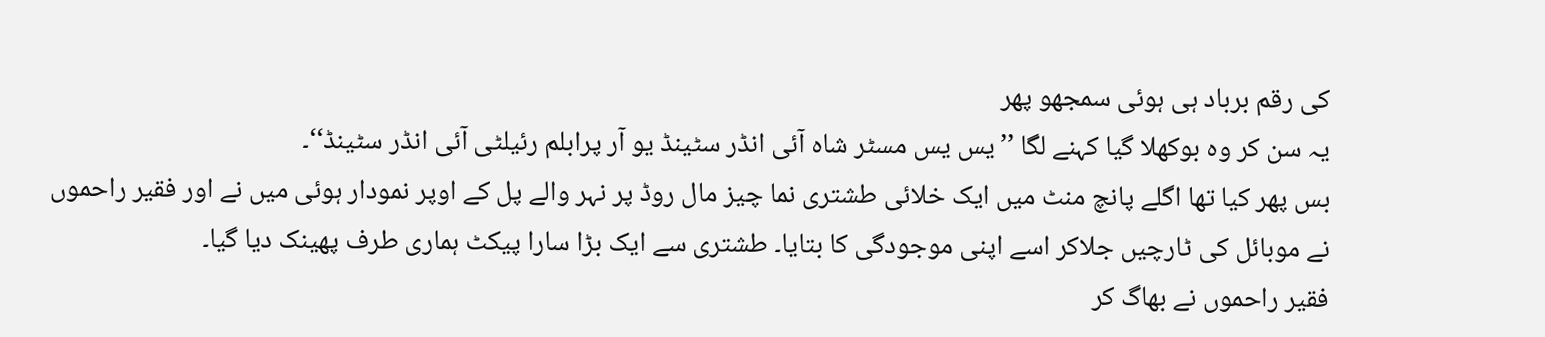کی رقم برباد ہی ہوئی سمجھو پھر
یہ سن کر وہ بوکھلا گیا کہنے لگا ’’یس یس مسٹر شاہ آئی انڈر سٹینڈ یو آر پرابلم رئیلٹی آئی انڈر سٹینڈ‘‘۔
بس پھر کیا تھا اگلے پانچ منٹ میں ایک خلائی طشتری نما چیز مال روڈ پر نہر والے پل کے اوپر نمودار ہوئی میں نے اور فقیر راحموں نے موبائل کی ٹارچیں جلاکر اسے اپنی موجودگی کا بتایا۔ طشتری سے ایک بڑا سارا پیکٹ ہماری طرف پھینک دیا گیا۔
فقیر راحموں نے بھاگ کر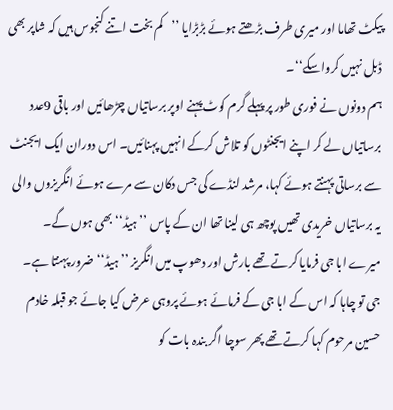پیکٹ تھاما اور میری طرف بڑھتے ہوئے بڑبڑایا ’’کم بخت اتنے کنجوس ہیں کہ شاپر بھی ڈبل نہیں کرواسکے‘‘۔
ہم دونوں نے فوری طور پر پہلے گرم کوٹ پہنے اوپر برساتیاں چڑھائیں اور باقی 9عدد برساتیاں لے کر اپنے ایجنٹوں کو تلاش کرکے انہیں پہنائیں۔ اس دوران ایک ایجنٹ سے برساتی پہنتے ہوئے کہا، مرشد لنڈے کی جس دکان سے مرے ہوئے انگریزوں والی یہ برساتیاں خریدی تھیں پوچھ ہی لینا تھا ان کے پاس ’’ہیڈ‘‘ بھی ہوں گے۔
میرے ابا جی فرمایا کرتے تھے بارش اور دھوپ میں انگریز ’’ہیڈ‘‘ ضرور پہنتا ہے۔
جی تو چاہا کہ اس کے ابا جی کے فرمائے ہوئے پروہی عرض کیا جائے جو قبلہ خادم حسین مرحوم کہا کرتے تھے پھر سوچا اگر بندہ بات کو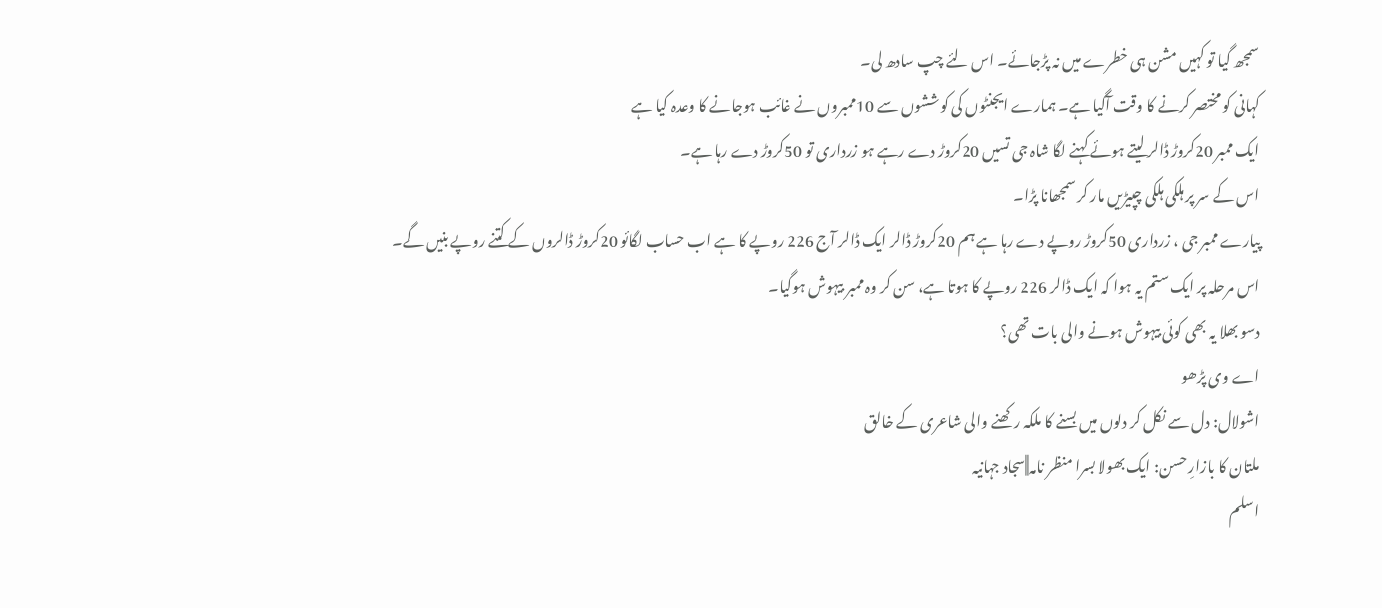سمجھ گیا تو کہیں مشن ہی خطرے میں نہ پڑجائے۔ اس لئے چپ سادھ لی۔
کہانی کو مختصر کرنے کا وقت آگیا ہے۔ ہمارے ایجنٹوں کی کوششوں سے 10ممبروں نے غائب ہوجانے کا وعدہ کیا ہے
ایک ممبر 20کروڑ ڈالر لیتے ہوئے کہنے لگا شاہ جی تسیں 20کروڑ دے رہے ہو زرداری تو 50کروڑ دے رہا ہے۔
اس کے سر پر ہلکی ہلکی چپیڑیں مار کر سمجھانا پڑا۔
پیارے ممبر جی ، زرداری 50کروڑ روپے دے رہا ہے ہم 20کروڑ ڈالر ایک ڈالر آج 226 روپے کا ہے اب حساب لگائو 20کروڑ ڈالروں کے کتنے روپے بنیں گے۔
اس مرحلہ پر ایک ستم یہ ہوا کہ ایک ڈالر 226 روپے کا ہوتا ہے، سن کر وہ ممبر بیہوش ہوگیا۔
دسو بھلا یہ بھی کوئی بیہوش ہونے والی بات تھی؟
اے وی پڑھو
اشولال: دل سے نکل کر دلوں میں بسنے کا ملکہ رکھنے والی شاعری کے خالق
ملتان کا بازارِ حسن: ایک بھولا بسرا منظر نامہ||سجاد جہانیہ
اسلم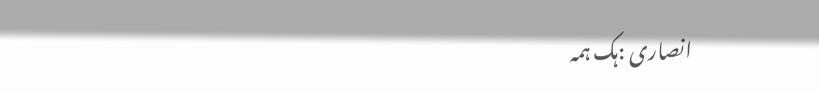انصاری :ہک ہمہ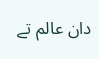دان عالم تے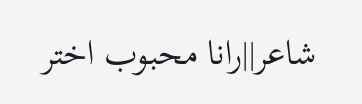شاعر||رانا محبوب اختر